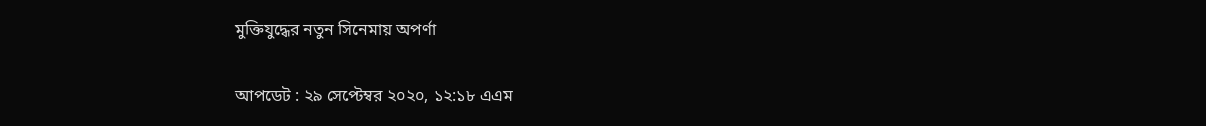মুক্তিযুদ্ধের নতুন সিনেমায় অপর্ণা

আপডেট : ২৯ সেপ্টেম্বর ২০২০, ১২:১৮ এএম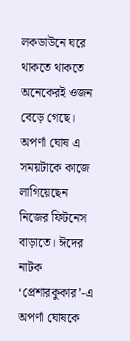লকডাউনে ঘরে থাকতে থাকতে অনেকেরই ওজন বেড়ে গেছে। অপর্ণা ঘোষ এ সময়টাকে কাজে লাগিয়েছেন নিজের ফিটনেস বাড়াতে। ঈদের নাটক ‘প্রেশারকুকার’-এ অপর্ণা ঘোষকে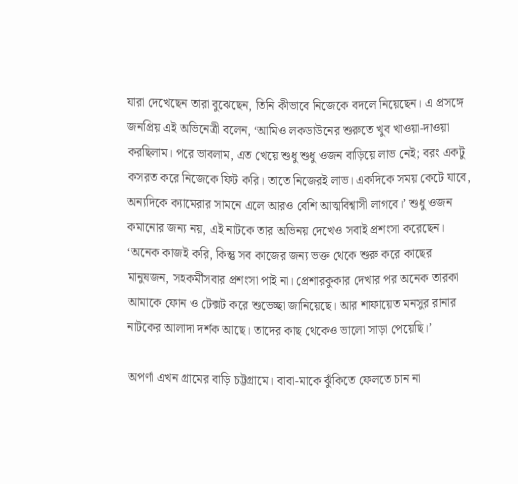যারা দেখেছেন তারা বুঝেছেন, তিনি কীভাবে নিজেকে বদলে নিয়েছেন। এ প্রসঙ্গে জনপ্রিয় এই অভিনেত্রী বলেন, ‘আমিও লকডাউনের শুরুতে খুব খাওয়া-দাওয়া করছিলাম। পরে ভাবলাম, এত খেয়ে শুধু শুধু ওজন বাড়িয়ে লাভ নেই; বরং একটু কসরত করে নিজেকে ফিট করি। তাতে নিজেরই লাভ। একদিকে সময় কেটে যাবে, অন্যদিকে ক্যামেরার সামনে এলে আরও বেশি আত্মবিশ্বাসী লাগবে।’ শুধু ওজন কমানোর জন্য নয়, এই নাটকে তার অভিনয় দেখেও সবাই প্রশংসা করেছেন। ‘অনেক কাজই করি, কিন্তু সব কাজের জন্য ভক্ত থেকে শুরু করে কাছের মানুষজন, সহকর্মীসবার প্রশংসা পাই না। প্রেশারকুকার দেখার পর অনেক তারকা আমাকে ফোন ও টেক্সট করে শুভেচ্ছা জানিয়েছে। আর শাফায়েত মনসুর রানার নাটকের আলাদা দর্শক আছে। তাদের কাছ থেকেও ভালো সাড়া পেয়েছি।’

অপর্ণা এখন গ্রামের বাড়ি চট্টগ্রামে। বাবা-মাকে ঝুঁকিতে ফেলতে চান না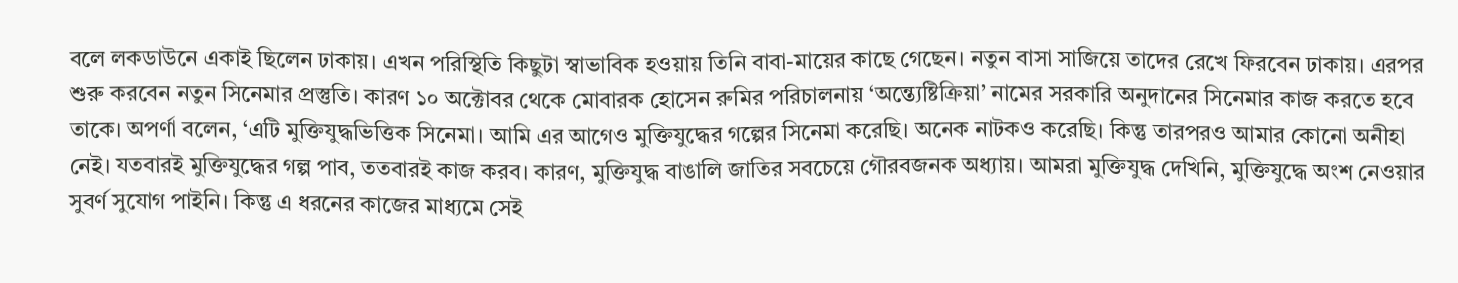বলে লকডাউনে একাই ছিলেন ঢাকায়। এখন পরিস্থিতি কিছুটা স্বাভাবিক হওয়ায় তিনি বাবা-মায়ের কাছে গেছেন। নতুন বাসা সাজিয়ে তাদের রেখে ফিরবেন ঢাকায়। এরপর শুরু করবেন নতুন সিনেমার প্রস্তুতি। কারণ ১০ অক্টোবর থেকে মোবারক হোসেন রুমির পরিচালনায় ‘অন্ত্যেষ্টিক্রিয়া’ নামের সরকারি অনুদানের সিনেমার কাজ করতে হবে তাকে। অপর্ণা বলেন, ‘এটি মুক্তিযুদ্ধভিত্তিক সিনেমা। আমি এর আগেও মুক্তিযুদ্ধের গল্পের সিনেমা করেছি। অনেক নাটকও করেছি। কিন্তু তারপরও আমার কোনো অনীহা নেই। যতবারই মুক্তিযুদ্ধের গল্প পাব, ততবারই কাজ করব। কারণ, মুক্তিযুদ্ধ বাঙালি জাতির সবচেয়ে গৌরবজনক অধ্যায়। আমরা মুক্তিযুদ্ধ দেখিনি, মুক্তিযুদ্ধে অংশ নেওয়ার সুবর্ণ সুযোগ পাইনি। কিন্তু এ ধরনের কাজের মাধ্যমে সেই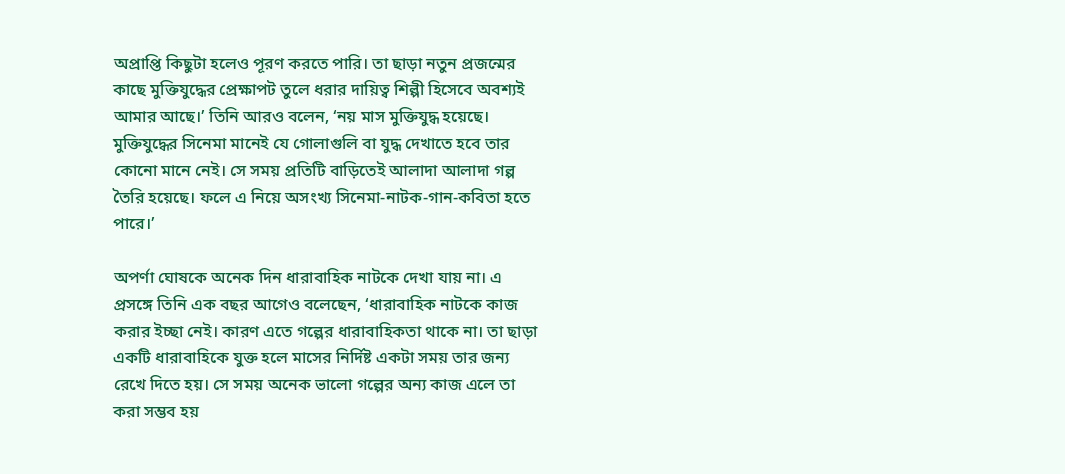অপ্রাপ্তি কিছুটা হলেও পূরণ করতে পারি। তা ছাড়া নতুন প্রজন্মের কাছে মুক্তিযুদ্ধের প্রেক্ষাপট তুলে ধরার দায়িত্ব শিল্পী হিসেবে অবশ্যই আমার আছে।’ তিনি আরও বলেন, ‘নয় মাস মুক্তিযুদ্ধ হয়েছে। মুক্তিযুদ্ধের সিনেমা মানেই যে গোলাগুলি বা যুদ্ধ দেখাতে হবে তার কোনো মানে নেই। সে সময় প্রতিটি বাড়িতেই আলাদা আলাদা গল্প তৈরি হয়েছে। ফলে এ নিয়ে অসংখ্য সিনেমা-নাটক-গান-কবিতা হতে পারে।’

অপর্ণা ঘোষকে অনেক দিন ধারাবাহিক নাটকে দেখা যায় না। এ প্রসঙ্গে তিনি এক বছর আগেও বলেছেন, ‘ধারাবাহিক নাটকে কাজ করার ইচ্ছা নেই। কারণ এতে গল্পের ধারাবাহিকতা থাকে না। তা ছাড়া একটি ধারাবাহিকে যুক্ত হলে মাসের নির্দিষ্ট একটা সময় তার জন্য রেখে দিতে হয়। সে সময় অনেক ভালো গল্পের অন্য কাজ এলে তা করা সম্ভব হয়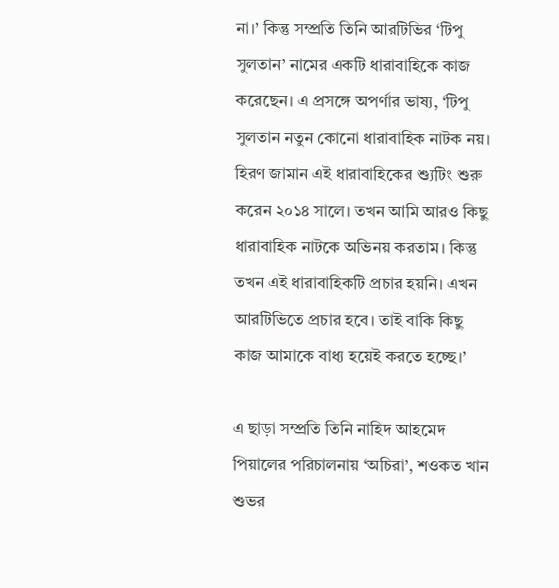না।’ কিন্তু সম্প্রতি তিনি আরটিভির ‘টিপু সুলতান’ নামের একটি ধারাবাহিকে কাজ করেছেন। এ প্রসঙ্গে অপর্ণার ভাষ্য, ‘টিপু সুলতান নতুন কোনো ধারাবাহিক নাটক নয়। হিরণ জামান এই ধারাবাহিকের শ্যুটিং শুরু করেন ২০১৪ সালে। তখন আমি আরও কিছু ধারাবাহিক নাটকে অভিনয় করতাম। কিন্তু তখন এই ধারাবাহিকটি প্রচার হয়নি। এখন আরটিভিতে প্রচার হবে। তাই বাকি কিছু কাজ আমাকে বাধ্য হয়েই করতে হচ্ছে।’

এ ছাড়া সম্প্রতি তিনি নাহিদ আহমেদ পিয়ালের পরিচালনায় ‘অচিরা’, শওকত খান শুভর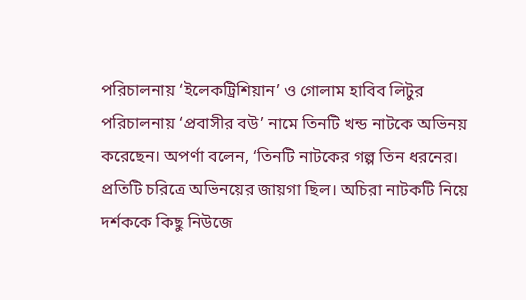পরিচালনায় ‘ইলেকট্রিশিয়ান’ ও গোলাম হাবিব লিটুর পরিচালনায় ‘প্রবাসীর বউ’ নামে তিনটি খন্ড নাটকে অভিনয় করেছেন। অপর্ণা বলেন, ‘তিনটি নাটকের গল্প তিন ধরনের। প্রতিটি চরিত্রে অভিনয়ের জায়গা ছিল। অচিরা নাটকটি নিয়ে দর্শককে কিছু নিউজে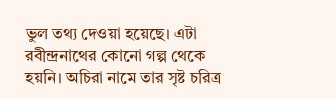ভুল তথ্য দেওয়া হয়েছে। এটা রবীন্দ্রনাথের কোনো গল্প থেকে হয়নি। অচিরা নামে তার সৃষ্ট চরিত্র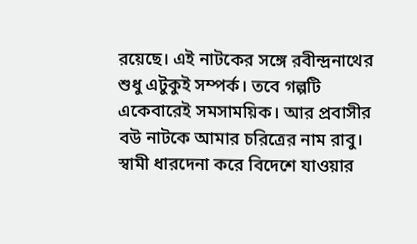রয়েছে। এই নাটকের সঙ্গে রবীন্দ্রনাথের শুধু এটুকুই সম্পর্ক। তবে গল্পটি একেবারেই সমসাময়িক। আর প্রবাসীর বউ নাটকে আমার চরিত্রের নাম রাবু। স্বামী ধারদেনা করে বিদেশে যাওয়ার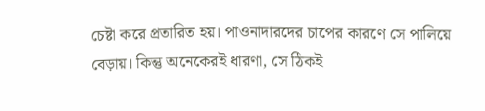চেষ্টা করে প্রতারিত হয়। পাওনাদারদের চাপের কারণে সে পালিয়ে বেড়ায়। কিন্তু অনেকেরই ধারণা, সে ঠিকই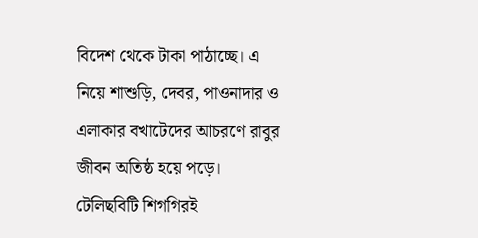বিদেশ থেকে টাকা পাঠাচ্ছে। এ নিয়ে শাশুড়ি, দেবর, পাওনাদার ও এলাকার বখাটেদের আচরণে রাবুর জীবন অতিষ্ঠ হয়ে পড়ে। টেলিছবিটি শিগগিরই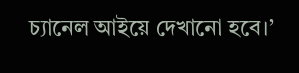চ্যানেল আইয়ে দেখানো হবে।’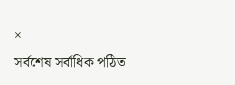×
সর্বশেষ সর্বাধিক পঠিত